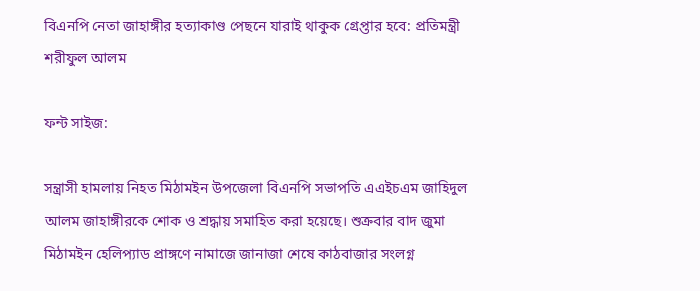বিএনপি নেতা জাহাঙ্গীর হত্যাকাণ্ড পেছনে যারাই থাকুক গ্রেপ্তার হবে: প্রতিমন্ত্রী শরীফুল আলম

ফন্ট সাইজ:

সন্ত্রাসী হামলায় নিহত মিঠামইন উপজেলা বিএনপি সভাপতি এএইচএম জাহিদুল আলম জাহাঙ্গীরকে শোক ও শ্রদ্ধায় সমাহিত করা হয়েছে। শুক্রবার বাদ জুমা মিঠামইন হেলিপ্যাড প্রাঙ্গণে নামাজে জানাজা শেষে কাঠবাজার সংলগ্ন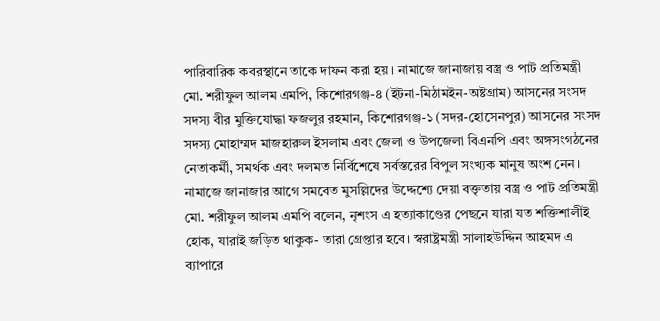পারিবারিক কবরস্থানে তাকে দাফন করা হয়। নামাজে জানাজায় বস্ত্র ও পাট প্রতিমন্ত্রী মো. শরীফুল আলম এমপি, কিশোরগঞ্জ-৪ (ইটনা-মিঠামইন-অষ্টগ্রাম) আসনের সংসদ সদস্য বীর মুক্তিযোদ্ধা ফজলুর রহমান, কিশোরগঞ্জ-১ (সদর-হোসেনপুর) আসনের সংসদ সদস্য মোহাম্মদ মাজহারুল ইসলাম এবং জেলা ও উপজেলা বিএনপি এবং অঙ্গসংগঠনের নেতাকর্মী, সমর্থক এবং দলমত নির্বিশেষে সর্বস্তরের বিপুল সংখ্যক মানুষ অংশ নেন। নামাজে জানাজার আগে সমবেত মুসল্লিদের উদ্দেশ্যে দেয়া বক্তৃতায় বস্ত্র ও পাট প্রতিমন্ত্রী মো. শরীফুল আলম এমপি বলেন, নৃশংস এ হত্যাকাণ্ডের পেছনে যারা যত শক্তিশালীই হোক, যারাই জড়িত থাকুক- তারা গ্রেপ্তার হবে। স্বরাষ্ট্রমন্ত্রী সালাহউদ্দিন আহমদ এ ব্যাপারে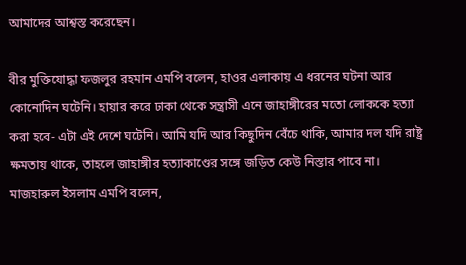আমাদের আশ্বস্ত করেছেন।

বীর মুক্তিযোদ্ধা ফজলুর রহমান এমপি বলেন, হাওর এলাকায় এ ধরনের ঘটনা আর কোনোদিন ঘটেনি। হায়ার করে ঢাকা থেকে সন্ত্রাসী এনে জাহাঙ্গীরের মতো লোককে হত্যা করা হবে- এটা এই দেশে ঘটেনি। আমি যদি আর কিছুদিন বেঁচে থাকি, আমার দল যদি রাষ্ট্র ক্ষমতায় থাকে, তাহলে জাহাঙ্গীর হত্যাকাণ্ডের সঙ্গে জড়িত কেউ নিস্তার পাবে না। মাজহারুল ইসলাম এমপি বলেন,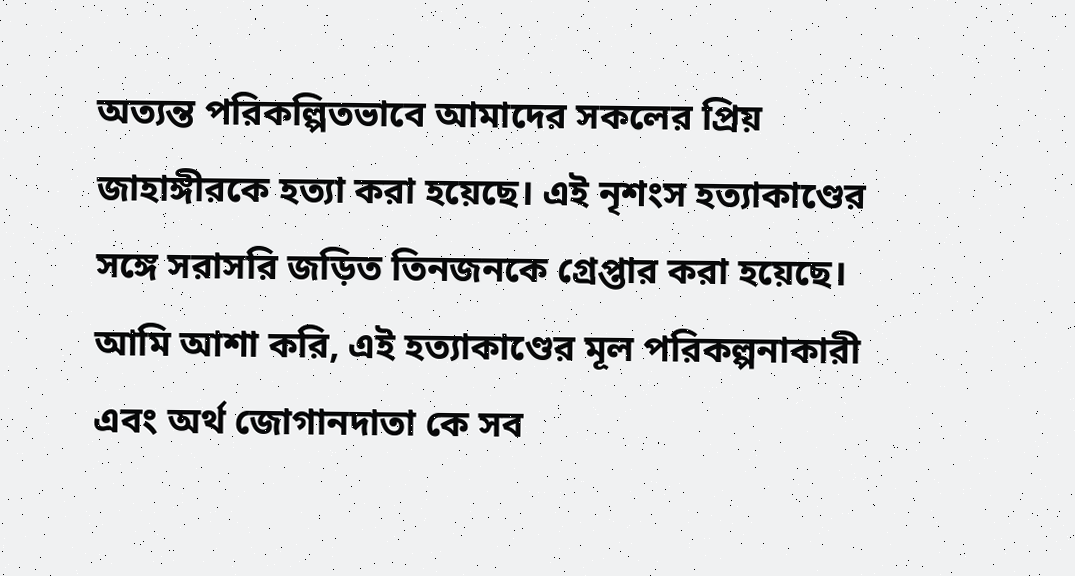অত্যন্ত পরিকল্পিতভাবে আমাদের সকলের প্রিয় জাহাঙ্গীরকে হত্যা করা হয়েছে। এই নৃশংস হত্যাকাণ্ডের সঙ্গে সরাসরি জড়িত তিনজনকে গ্রেপ্তার করা হয়েছে। আমি আশা করি, এই হত্যাকাণ্ডের মূল পরিকল্পনাকারী এবং অর্থ জোগানদাতা কে সব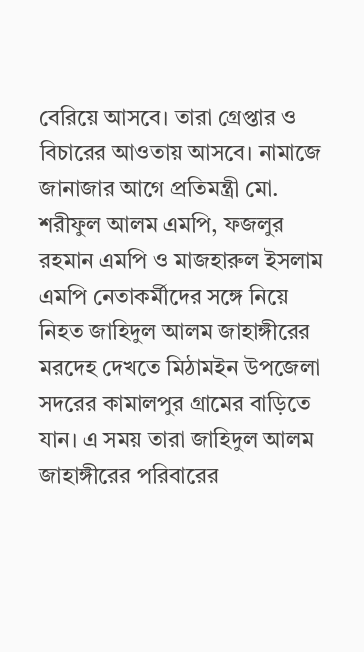বেরিয়ে আসবে। তারা গ্রেপ্তার ও বিচারের আওতায় আসবে। নামাজে জানাজার আগে প্রতিমন্ত্রী মো. শরীফুল আলম এমপি, ফজলুর রহমান এমপি ও মাজহারুল ইসলাম এমপি নেতাকর্মীদের সঙ্গে নিয়ে নিহত জাহিদুল আলম জাহাঙ্গীরের মরদেহ দেখতে মিঠামইন উপজেলা সদরের কামালপুর গ্রামের বাড়িতে যান। এ সময় তারা জাহিদুল আলম জাহাঙ্গীরের পরিবারের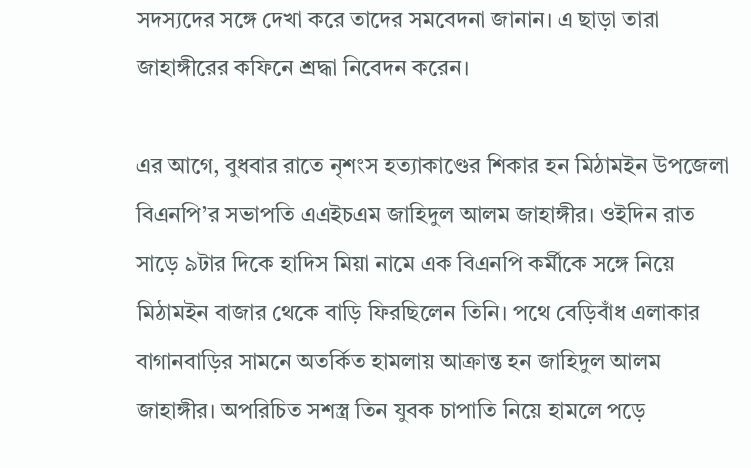সদস্যদের সঙ্গে দেখা করে তাদের সমবেদনা জানান। এ ছাড়া তারা জাহাঙ্গীরের কফিনে শ্রদ্ধা নিবেদন করেন।

এর আগে, বুধবার রাতে নৃশংস হত্যাকাণ্ডের শিকার হন মিঠামইন উপজেলা বিএনপি’র সভাপতি এএইচএম জাহিদুল আলম জাহাঙ্গীর। ওইদিন রাত সাড়ে ৯টার দিকে হাদিস মিয়া নামে এক বিএনপি কর্মীকে সঙ্গে নিয়ে মিঠামইন বাজার থেকে বাড়ি ফিরছিলেন তিনি। পথে বেড়িবাঁধ এলাকার বাগানবাড়ির সামনে অতর্কিত হামলায় আক্রান্ত হন জাহিদুল আলম জাহাঙ্গীর। অপরিচিত সশস্ত্র তিন যুবক চাপাতি নিয়ে হামলে পড়ে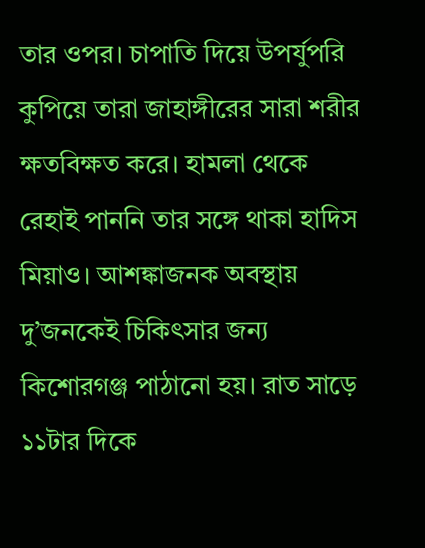তার ওপর। চাপাতি দিয়ে উপর্যুপরি কুপিয়ে তারা জাহাঙ্গীরের সারা শরীর ক্ষতবিক্ষত করে। হামলা থেকে রেহাই পাননি তার সঙ্গে থাকা হাদিস মিয়াও। আশঙ্কাজনক অবস্থায় দু’জনকেই চিকিৎসার জন্য কিশোরগঞ্জ পাঠানো হয়। রাত সাড়ে ১১টার দিকে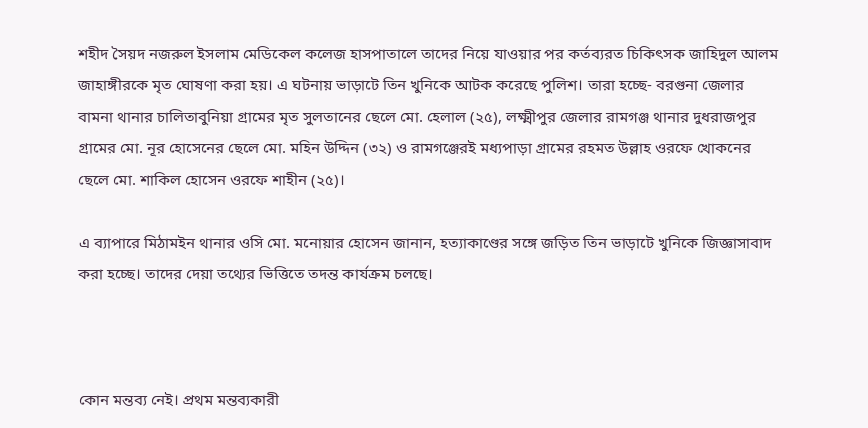শহীদ সৈয়দ নজরুল ইসলাম মেডিকেল কলেজ হাসপাতালে তাদের নিয়ে যাওয়ার পর কর্তব্যরত চিকিৎসক জাহিদুল আলম জাহাঙ্গীরকে মৃত ঘোষণা করা হয়। এ ঘটনায় ভাড়াটে তিন খুনিকে আটক করেছে পুলিশ। তারা হচ্ছে- বরগুনা জেলার বামনা থানার চালিতাবুনিয়া গ্রামের মৃত সুলতানের ছেলে মো. হেলাল (২৫), লক্ষ্মীপুর জেলার রামগঞ্জ থানার দুধরাজপুর গ্রামের মো. নূর হোসেনের ছেলে মো. মহিন উদ্দিন (৩২) ও রামগঞ্জেরই মধ্যপাড়া গ্রামের রহমত উল্লাহ ওরফে খোকনের ছেলে মো. শাকিল হোসেন ওরফে শাহীন (২৫)।

এ ব্যাপারে মিঠামইন থানার ওসি মো. মনোয়ার হোসেন জানান, হত্যাকাণ্ডের সঙ্গে জড়িত তিন ভাড়াটে খুনিকে জিজ্ঞাসাবাদ করা হচ্ছে। তাদের দেয়া তথ্যের ভিত্তিতে তদন্ত কার্যক্রম চলছে।



কোন মন্তব্য নেই। প্রথম মন্তব্যকারী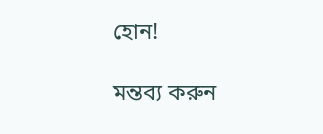হোন!

মন্তব্য করুন